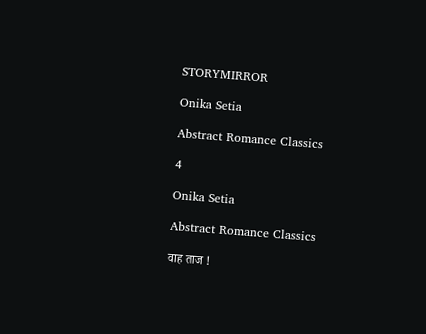STORYMIRROR

Onika Setia

Abstract Romance Classics

4

Onika Setia

Abstract Romance Classics

वाह ताज !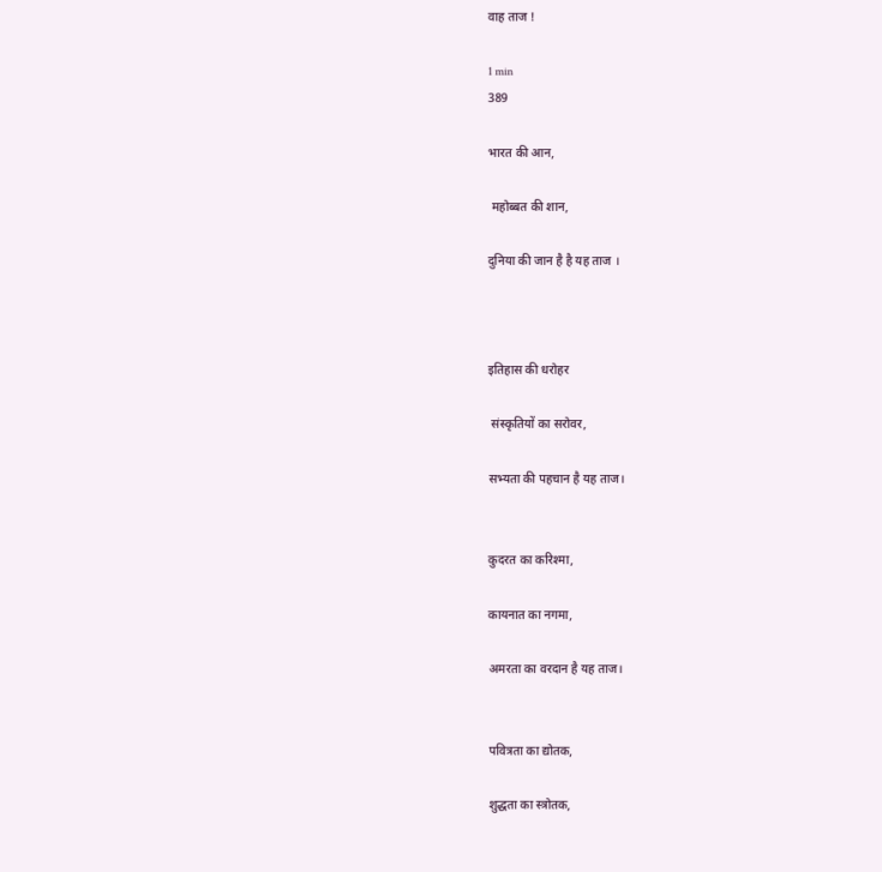वाह ताज !

1 min
389

भारत की आन,

 महोब्बत की शान,

दुनिया की जान है है यह ताज ।



इतिहास की धरोहर

 संस्कृतियों का सरोवर,

सभ्यता की पहचान है यह ताज।


कुदरत का करिश्मा,

कायनात का नगमा,

अमरता का वरदान है यह ताज।


पवित्रता का द्योतक,

शुद्धता का स्त्रोतक,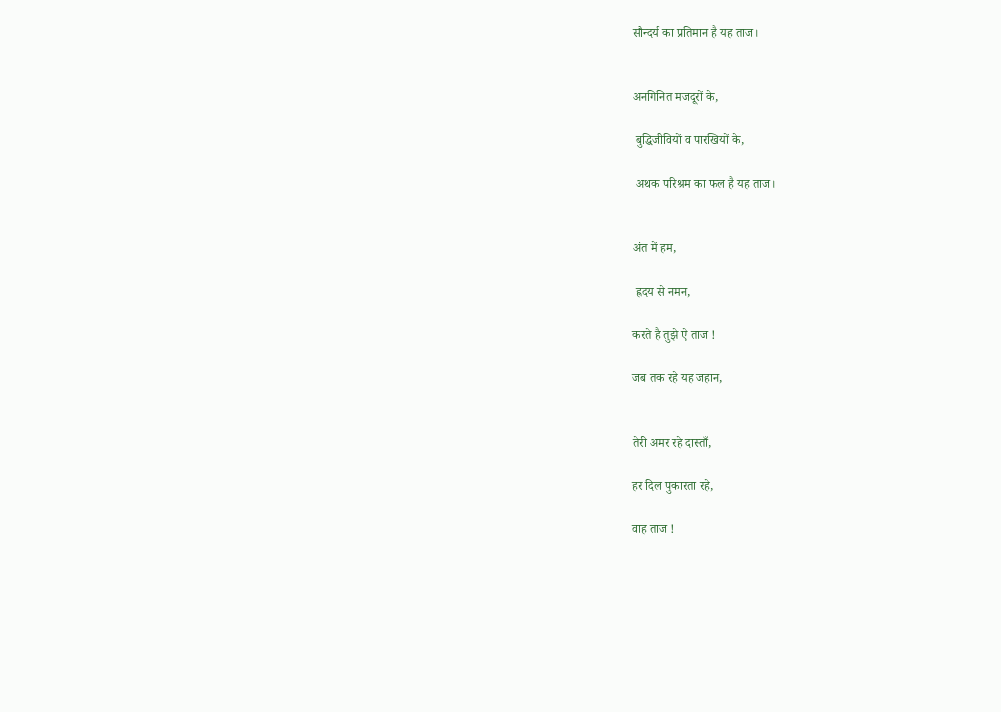सौन्दर्य का प्रतिमान है यह ताज।


अनगिनित मजदूरों के,

 बुद्धिजीवियों व पारखियों के,

 अथक परिश्रम का फल है यह ताज।


अंत में हम,

 ह्रदय से नमन,

करते है तुझे ऐ ताज !

जब तक रहे यह जहान,


तेरी अमर रहे दास्ताँ,

हर दिल पुकारता रहे,

वाह ताज !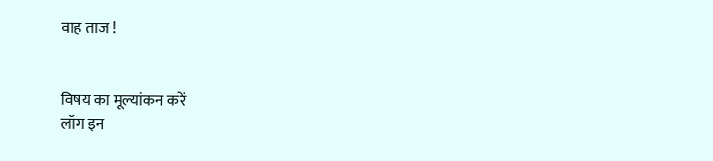वाह ताज !


विषय का मूल्यांकन करें
लॉग इन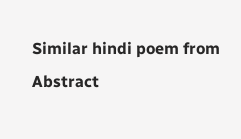Similar hindi poem from Abstract